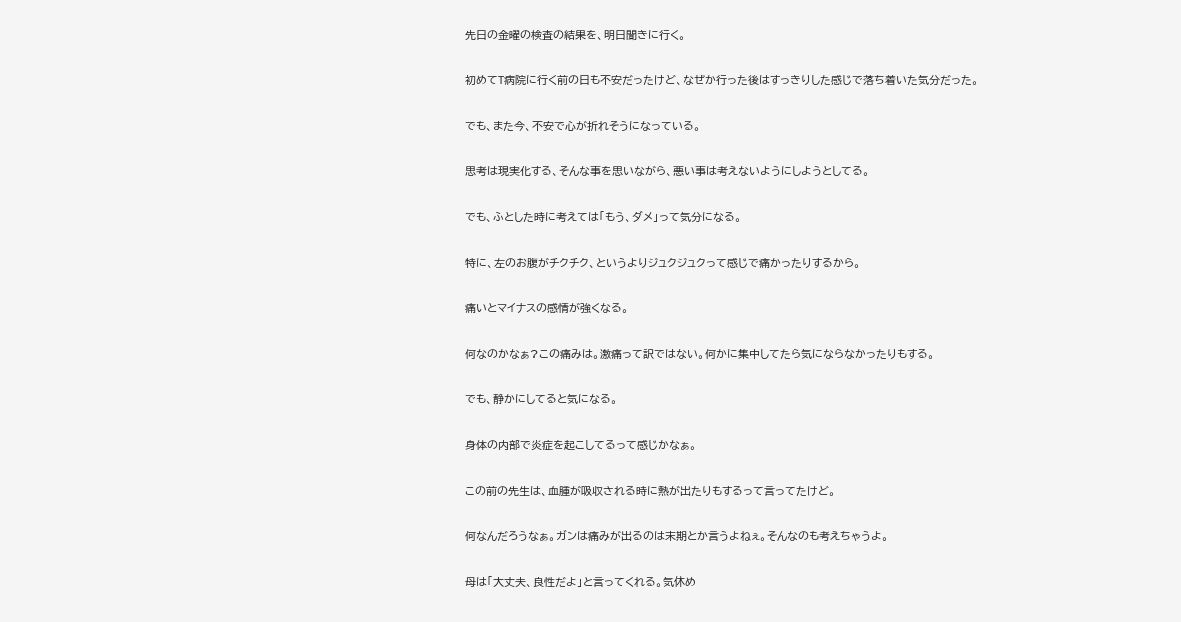先日の金曜の検査の結果を、明日聞きに行く。

初めてT病院に行く前の日も不安だったけど、なぜか行った後はすっきりした感じで落ち着いた気分だった。

でも、また今、不安で心が折れそうになっている。

思考は現実化する、そんな事を思いながら、悪い事は考えないようにしようとしてる。

でも、ふとした時に考えては「もう、ダメ」って気分になる。

特に、左のお腹がチクチク、というよりジュクジュクって感じで痛かったりするから。

痛いとマイナスの感情が強くなる。

何なのかなぁ?この痛みは。激痛って訳ではない。何かに集中してたら気にならなかったりもする。

でも、静かにしてると気になる。

身体の内部で炎症を起こしてるって感じかなぁ。

この前の先生は、血腫が吸収される時に熱が出たりもするって言ってたけど。

何なんだろうなぁ。ガンは痛みが出るのは末期とか言うよねぇ。そんなのも考えちゃうよ。

母は「大丈夫、良性だよ」と言ってくれる。気休め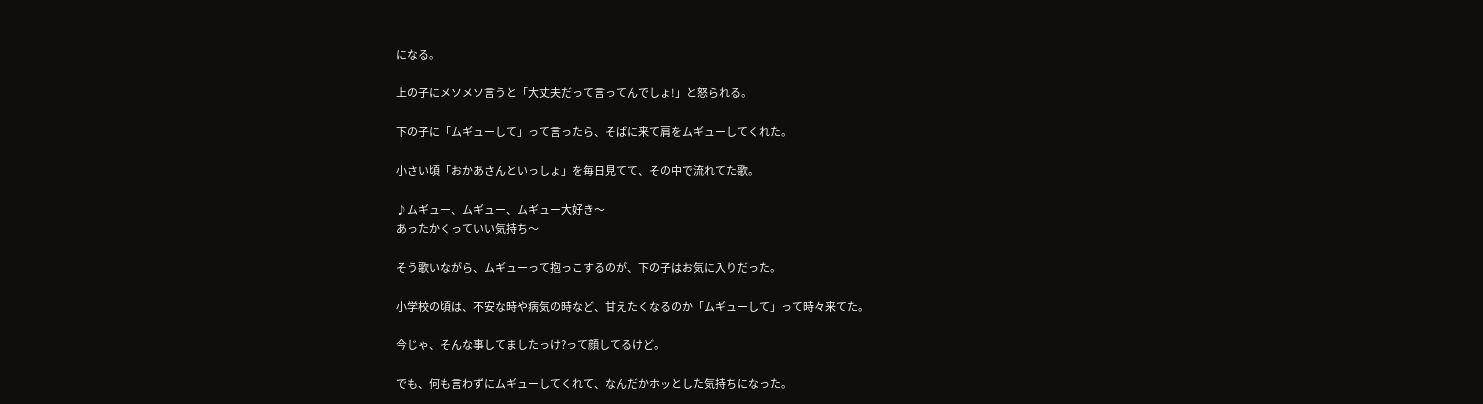になる。

上の子にメソメソ言うと「大丈夫だって言ってんでしょ!」と怒られる。

下の子に「ムギューして」って言ったら、そばに来て肩をムギューしてくれた。

小さい頃「おかあさんといっしょ」を毎日見てて、その中で流れてた歌。

♪ムギュー、ムギュー、ムギュー大好き〜
あったかくっていい気持ち〜

そう歌いながら、ムギューって抱っこするのが、下の子はお気に入りだった。

小学校の頃は、不安な時や病気の時など、甘えたくなるのか「ムギューして」って時々来てた。

今じゃ、そんな事してましたっけ?って顔してるけど。

でも、何も言わずにムギューしてくれて、なんだかホッとした気持ちになった。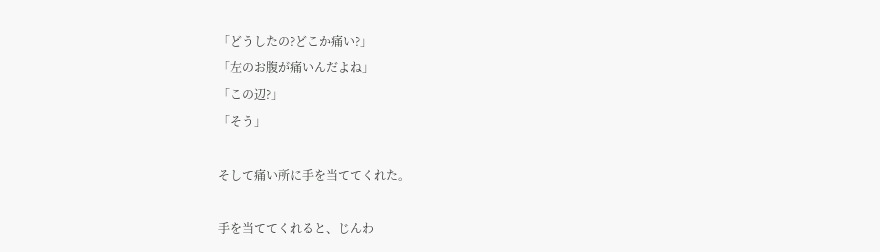「どうしたの?どこか痛い?」
「左のお腹が痛いんだよね」
「この辺?」
「そう」

そして痛い所に手を当ててくれた。

手を当ててくれると、じんわ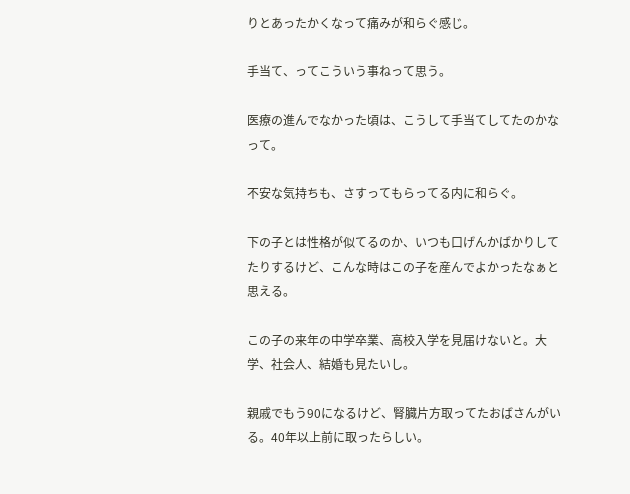りとあったかくなって痛みが和らぐ感じ。

手当て、ってこういう事ねって思う。

医療の進んでなかった頃は、こうして手当てしてたのかなって。

不安な気持ちも、さすってもらってる内に和らぐ。

下の子とは性格が似てるのか、いつも口げんかばかりしてたりするけど、こんな時はこの子を産んでよかったなぁと思える。

この子の来年の中学卒業、高校入学を見届けないと。大学、社会人、結婚も見たいし。

親戚でもう90になるけど、腎臓片方取ってたおばさんがいる。40年以上前に取ったらしい。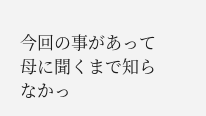今回の事があって母に聞くまで知らなかっ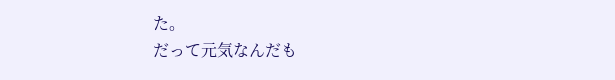た。
だって元気なんだも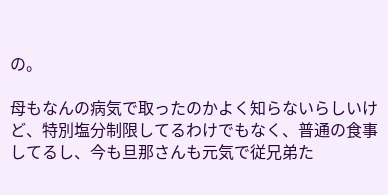の。

母もなんの病気で取ったのかよく知らないらしいけど、特別塩分制限してるわけでもなく、普通の食事してるし、今も旦那さんも元気で従兄弟た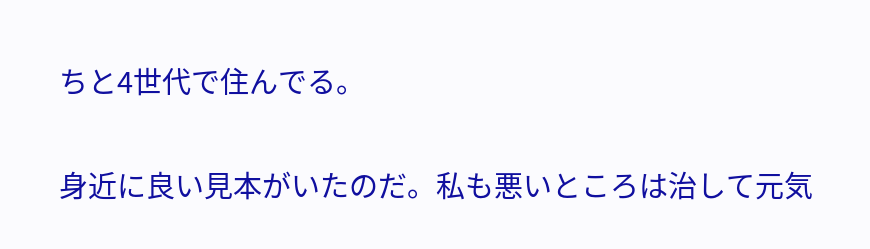ちと4世代で住んでる。

身近に良い見本がいたのだ。私も悪いところは治して元気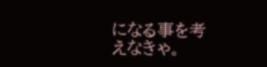になる事を考えなきゃ。